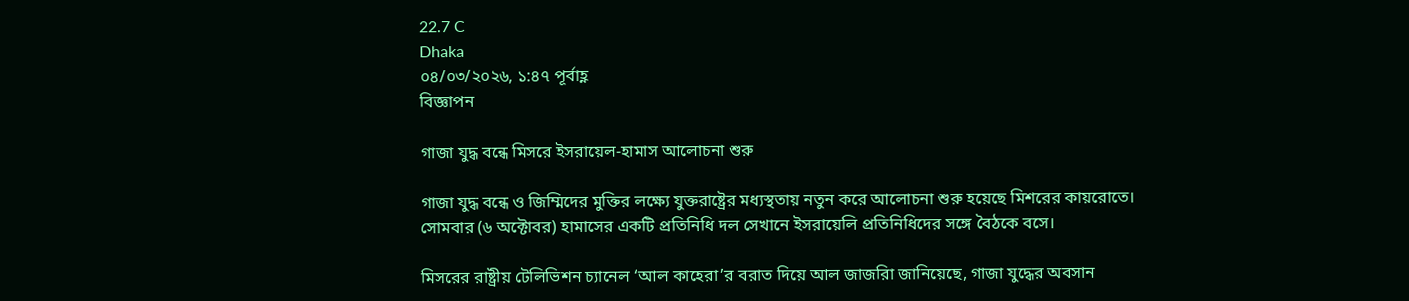22.7 C
Dhaka
০৪/০৩/২০২৬, ১:৪৭ পূর্বাহ্ণ
বিজ্ঞাপন

গাজা যুদ্ধ বন্ধে মিসরে ইসরায়েল-হামাস আলোচনা শুরু

গাজা যুদ্ধ বন্ধে ও জিম্মিদের মুক্তির লক্ষ্যে যুক্তরাষ্ট্রের মধ্যস্থতায় নতুন করে আলোচনা শুরু হয়েছে মিশরের কায়রোতে। সোমবার (৬ অক্টোবর) হামাসের একটি প্রতিনিধি দল সেখানে ইসরায়েলি প্রতিনিধিদের সঙ্গে বৈঠকে বসে।

মিসরের রাষ্ট্রীয় টেলিভিশন চ্যানেল ‘আল কাহেরা’র বরাত দিয়ে আল জাজরিা জানিয়েছে, গাজা যুদ্ধের অবসান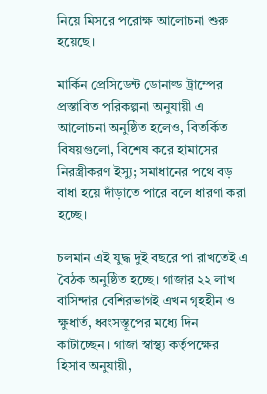নিয়ে মিসরে পরোক্ষ আলোচনা শুরু হয়েছে।

মার্কিন প্রেসিডেন্ট ডোনাল্ড ট্রাম্পের প্রস্তাবিত পরিকল্পনা অনুযায়ী এ আলোচনা অনুষ্ঠিত হলেও, বিতর্কিত বিষয়গুলো, বিশেষ করে হামাসের নিরস্ত্রীকরণ ইস্যু; সমাধানের পথে বড় বাধা হয়ে দাঁড়াতে পারে বলে ধারণা করা হচ্ছে।

চলমান এই যুদ্ধ দুই বছরে পা রাখতেই এ বৈঠক অনুষ্ঠিত হচ্ছে। গাজার ২২ লাখ বাসিন্দার বেশিরভাগই এখন গৃহহীন ও ক্ষুধার্ত, ধ্বংসস্তূপের মধ্যে দিন কাটাচ্ছেন। গাজা স্বাস্থ্য কর্তৃপক্ষের হিসাব অনুযায়ী,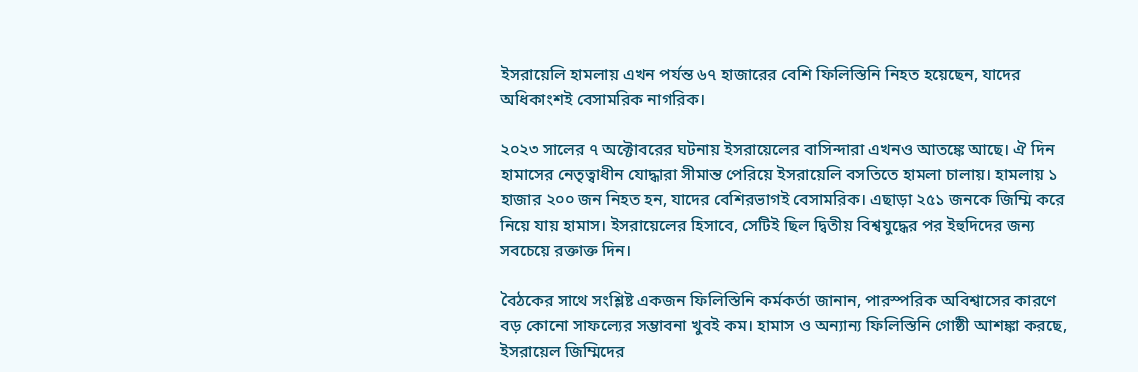ইসরায়েলি হামলায় এখন পর্যন্ত ৬৭ হাজারের বেশি ফিলিস্তিনি নিহত হয়েছেন, যাদের অধিকাংশই বেসামরিক নাগরিক।

২০২৩ সালের ৭ অক্টোবরের ঘটনায় ইসরায়েলের বাসিন্দারা এখনও আতঙ্কে আছে। ঐ দিন হামাসের নেতৃত্বাধীন যোদ্ধারা সীমান্ত পেরিয়ে ইসরায়েলি বসতিতে হামলা চালায়। হামলায় ১ হাজার ২০০ জন নিহত হন, যাদের বেশিরভাগই বেসামরিক। এছাড়া ২৫১ জনকে জিম্মি করে নিয়ে যায় হামাস। ইসরায়েলের হিসাবে, সেটিই ছিল দ্বিতীয় বিশ্বযুদ্ধের পর ইহুদিদের জন্য সবচেয়ে রক্তাক্ত দিন।

বৈঠকের সাথে সংশ্লিষ্ট একজন ফিলিস্তিনি কর্মকর্তা জানান, পারস্পরিক অবিশ্বাসের কারণে বড় কোনো সাফল্যের সম্ভাবনা খুবই কম। হামাস ও অন্যান্য ফিলিস্তিনি গোষ্ঠী আশঙ্কা করছে, ইসরায়েল জিম্মিদের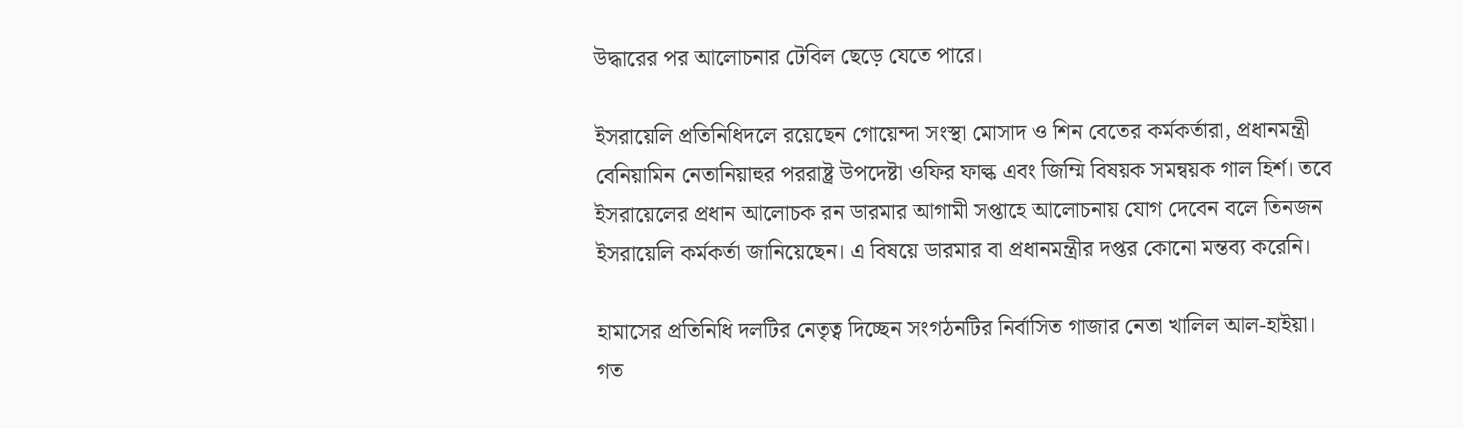উদ্ধারের পর আলোচনার টেবিল ছেড়ে যেতে পারে।

ইসরায়েলি প্রতিনিধিদলে রয়েছেন গোয়েন্দা সংস্থা মোসাদ ও শিন বেতের কর্মকর্তারা, প্রধানমন্ত্রী বেনিয়ামিন নেতানিয়াহুর পররাষ্ট্র উপদেষ্টা ওফির ফাল্ক এবং জিম্মি বিষয়ক সমন্বয়ক গাল হির্শ। তবে ইসরায়েলের প্রধান আলোচক রন ডারমার আগামী সপ্তাহে আলোচনায় যোগ দেবেন বলে তিনজন ইসরায়েলি কর্মকর্তা জানিয়েছেন। এ বিষয়ে ডারমার বা প্রধানমন্ত্রীর দপ্তর কোনো মন্তব্য করেনি।

হামাসের প্রতিনিধি দলটির নেতৃত্ব দিচ্ছেন সংগঠনটির নির্বাসিত গাজার নেতা খালিল আল-হাইয়া। গত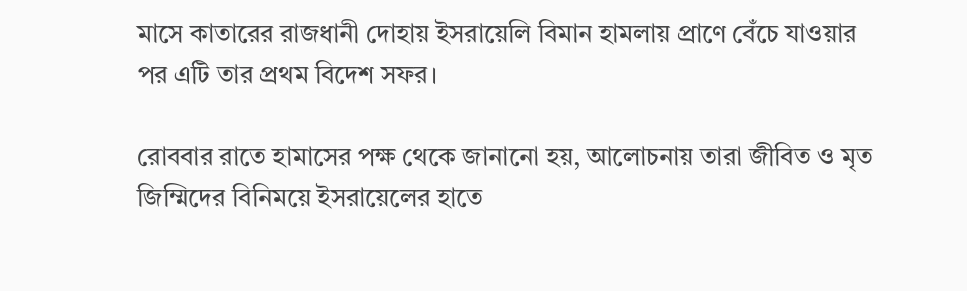মাসে কাতারের রাজধানী দোহায় ইসরায়েলি বিমান হামলায় প্রাণে বেঁচে যাওয়ার পর এটি তার প্রথম বিদেশ সফর।

রোববার রাতে হামাসের পক্ষ থেকে জানানো হয়, আলোচনায় তারা জীবিত ও মৃত জিম্মিদের বিনিময়ে ইসরায়েলের হাতে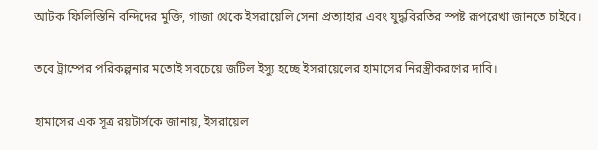আটক ফিলিস্তিনি বন্দিদের মুক্তি, গাজা থেকে ইসরায়েলি সেনা প্রত্যাহার এবং যুদ্ধবিরতির স্পষ্ট রূপরেখা জানতে চাইবে।

তবে ট্রাম্পের পরিকল্পনার মতোই সবচেয়ে জটিল ইস্যু হচ্ছে ইসরায়েলের হামাসের নিরস্ত্রীকরণের দাবি।

হামাসের এক সূত্র রয়টার্সকে জানায়, ইসরায়েল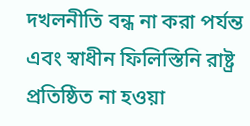দখলনীতি বন্ধ না করা পর্যন্ত এবং স্বাধীন ফিলিস্তিনি রাষ্ট্র প্রতিষ্ঠিত না হওয়া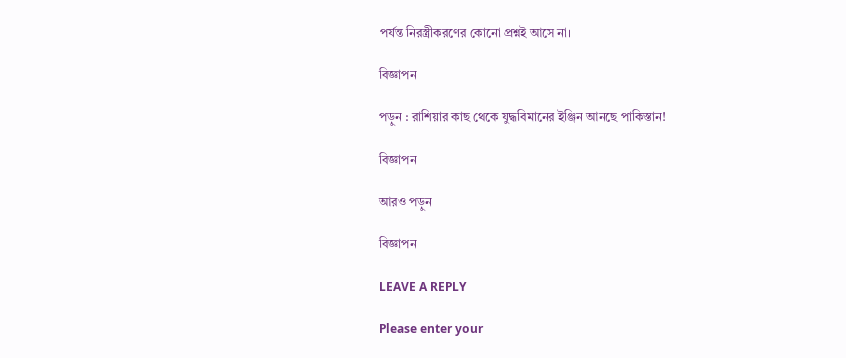পর্যন্ত নিরস্ত্রীকরণের কোনো প্রশ্নই আসে না।

বিজ্ঞাপন

পড়ুন : রাশিয়ার কাছ থেকে যুদ্ধবিমানের ইঞ্জিন আনছে পাকিস্তান!

বিজ্ঞাপন

আরও পড়ুন

বিজ্ঞাপন

LEAVE A REPLY

Please enter your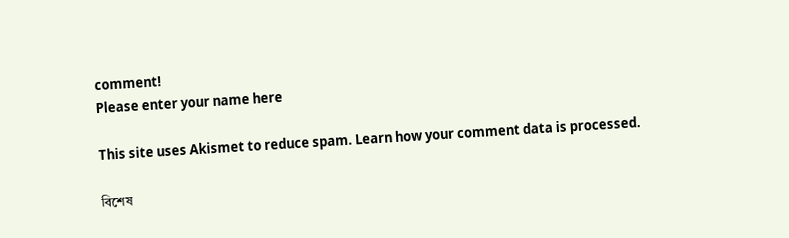comment!
Please enter your name here

This site uses Akismet to reduce spam. Learn how your comment data is processed.

বিশেষ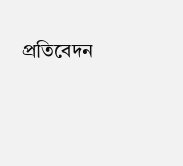প্রতিবেদন